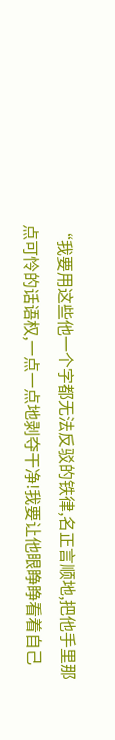“我要用这些他一个字都无法反驳的铁律,名正言顺地,把他手里那点可怜的话语权,一点一点地剥夺干净!我要让他眼睁睁看着自己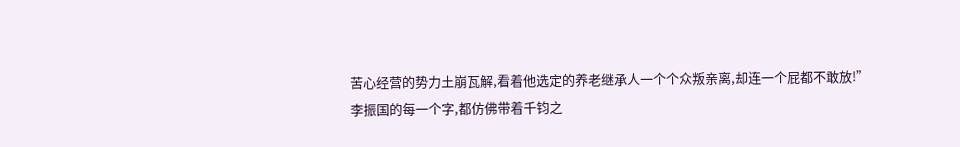苦心经营的势力土崩瓦解,看着他选定的养老继承人一个个众叛亲离,却连一个屁都不敢放!”
李振国的每一个字,都仿佛带着千钧之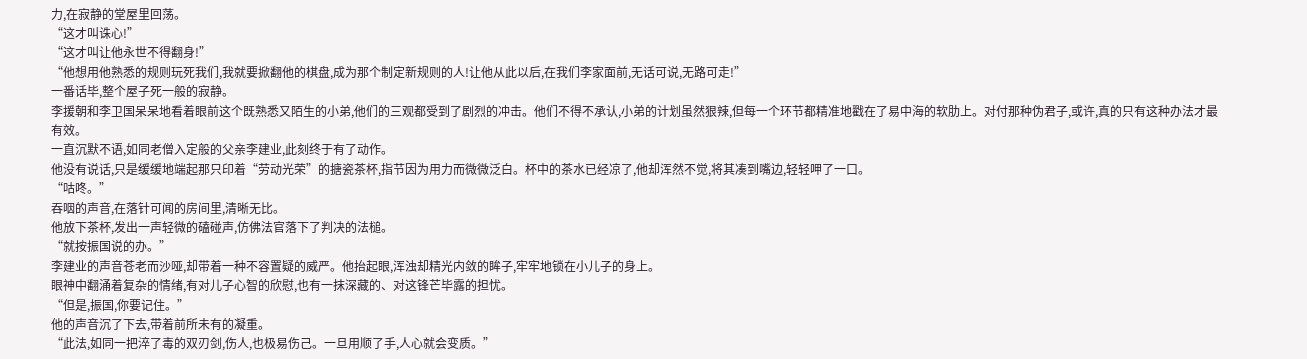力,在寂静的堂屋里回荡。
“这才叫诛心!”
“这才叫让他永世不得翻身!”
“他想用他熟悉的规则玩死我们,我就要掀翻他的棋盘,成为那个制定新规则的人!让他从此以后,在我们李家面前,无话可说,无路可走!”
一番话毕,整个屋子死一般的寂静。
李援朝和李卫国呆呆地看着眼前这个既熟悉又陌生的小弟,他们的三观都受到了剧烈的冲击。他们不得不承认,小弟的计划虽然狠辣,但每一个环节都精准地戳在了易中海的软肋上。对付那种伪君子,或许,真的只有这种办法才最有效。
一直沉默不语,如同老僧入定般的父亲李建业,此刻终于有了动作。
他没有说话,只是缓缓地端起那只印着“劳动光荣”的搪瓷茶杯,指节因为用力而微微泛白。杯中的茶水已经凉了,他却浑然不觉,将其凑到嘴边,轻轻呷了一口。
“咕咚。”
吞咽的声音,在落针可闻的房间里,清晰无比。
他放下茶杯,发出一声轻微的磕碰声,仿佛法官落下了判决的法槌。
“就按振国说的办。”
李建业的声音苍老而沙哑,却带着一种不容置疑的威严。他抬起眼,浑浊却精光内敛的眸子,牢牢地锁在小儿子的身上。
眼神中翻涌着复杂的情绪,有对儿子心智的欣慰,也有一抹深藏的、对这锋芒毕露的担忧。
“但是,振国,你要记住。”
他的声音沉了下去,带着前所未有的凝重。
“此法,如同一把淬了毒的双刃剑,伤人,也极易伤己。一旦用顺了手,人心就会变质。”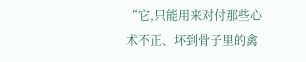“它,只能用来对付那些心术不正、坏到骨子里的禽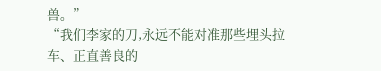兽。”
“我们李家的刀,永远不能对准那些埋头拉车、正直善良的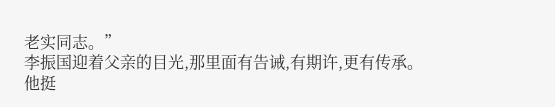老实同志。”
李振国迎着父亲的目光,那里面有告诫,有期许,更有传承。
他挺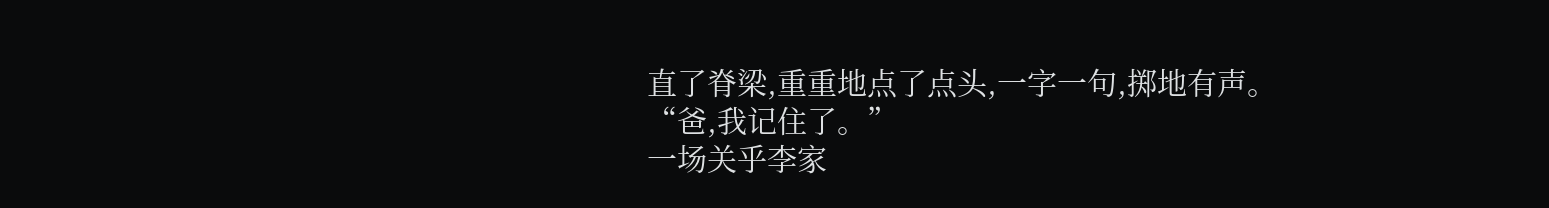直了脊梁,重重地点了点头,一字一句,掷地有声。
“爸,我记住了。”
一场关乎李家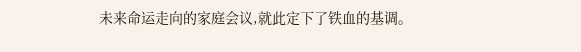未来命运走向的家庭会议,就此定下了铁血的基调。